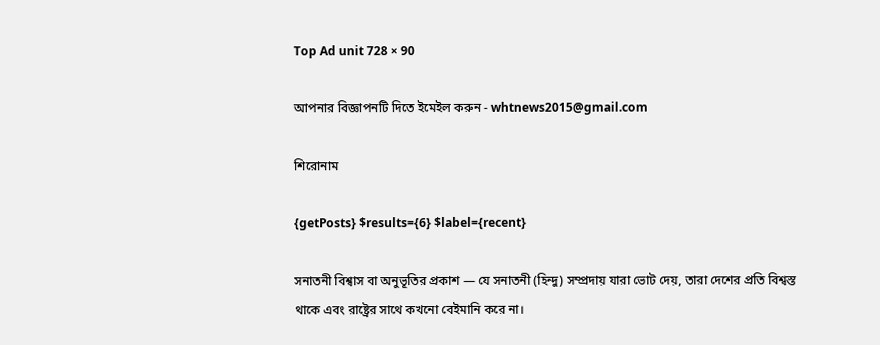Top Ad unit 728 × 90

আপনার বিজ্ঞাপনটি দিতে ইমেইল করুন - whtnews2015@gmail.com

শিরোনাম

{getPosts} $results={6} $label={recent}

সনাতনী বিশ্বাস বা অনুভূতির প্রকাশ — যে সনাতনী (হিন্দু) সম্প্রদায় যারা ভোট দেয়, তারা দেশের প্রতি বিশ্বস্ত থাকে এবং রাষ্ট্রের সাথে কখনো বেইমানি করে না।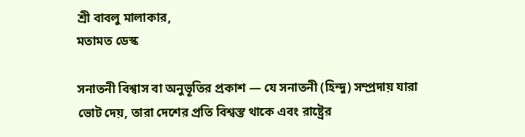শ্রী বাবলু মালাকার,
মতামত ডেস্ক

সনাতনী বিশ্বাস বা অনুভূতির প্রকাশ — যে সনাতনী (হিন্দু) সম্প্রদায় যারা ভোট দেয়, তারা দেশের প্রতি বিশ্বস্ত থাকে এবং রাষ্ট্রের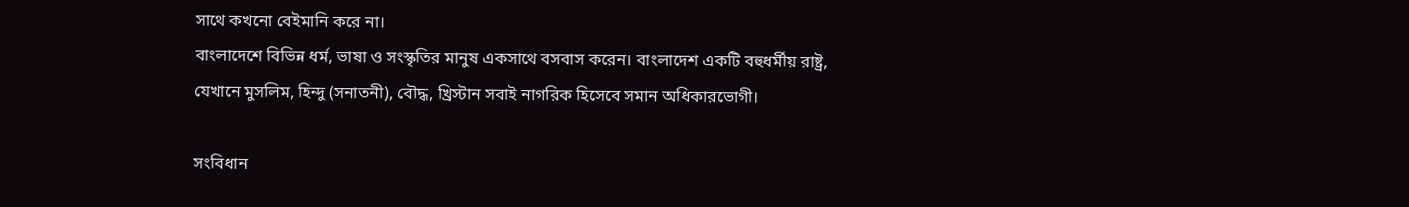সাথে কখনো বেইমানি করে না।
বাংলাদেশে বিভিন্ন ধর্ম, ভাষা ও সংস্কৃতির মানুষ একসাথে বসবাস করেন। বাংলাদেশ একটি বহুধর্মীয় রাষ্ট্র, যেখানে মুসলিম, হিন্দু (সনাতনী), বৌদ্ধ, খ্রিস্টান সবাই নাগরিক হিসেবে সমান অধিকারভোগী।

সংবিধান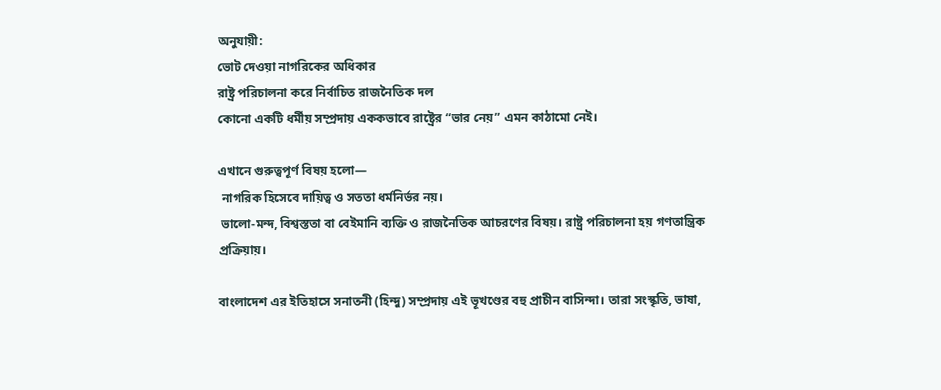অনুযায়ী:
ভোট দেওয়া নাগরিকের অধিকার
রাষ্ট্র পরিচালনা করে নির্বাচিত রাজনৈতিক দল
কোনো একটি ধর্মীয় সম্প্রদায় এককভাবে রাষ্ট্রের “ভার নেয়” এমন কাঠামো নেই।

এখানে গুরুত্বপূর্ণ বিষয় হলো—
 নাগরিক হিসেবে দায়িত্ব ও সততা ধর্মনির্ভর নয়।
 ভালো-মন্দ, বিশ্বস্ততা বা বেইমানি ব্যক্তি ও রাজনৈতিক আচরণের বিষয়। রাষ্ট্র পরিচালনা হয় গণতান্ত্রিক প্রক্রিয়ায়।

বাংলাদেশ এর ইতিহাসে সনাতনী (হিন্দু) সম্প্রদায় এই ভূখণ্ডের বহু প্রাচীন বাসিন্দা। তারা সংস্কৃতি, ভাষা,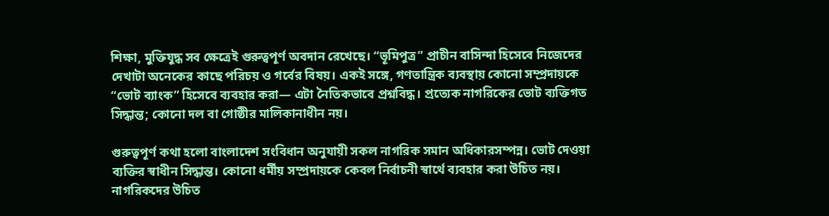শিক্ষা, মুক্তিযুদ্ধ সব ক্ষেত্রেই গুরুত্বপূর্ণ অবদান রেখেছে। “ভূমিপুত্র” প্রাচীন বাসিন্দা হিসেবে নিজেদের দেখাটা অনেকের কাছে পরিচয় ও গর্বের বিষয়। একই সঙ্গে, গণতান্ত্রিক ব্যবস্থায় কোনো সম্প্রদায়কে “ভোট ব্যাংক” হিসেবে ব্যবহার করা— এটা নৈতিকভাবে প্রশ্নবিদ্ধ। প্রত্যেক নাগরিকের ভোট ব্যক্তিগত সিদ্ধান্ত; কোনো দল বা গোষ্ঠীর মালিকানাধীন নয়।

গুরুত্বপূর্ণ কথা হলো বাংলাদেশ সংবিধান অনুযায়ী সকল নাগরিক সমান অধিকারসম্পন্ন। ভোট দেওয়া ব্যক্তির স্বাধীন সিদ্ধান্ত। কোনো ধর্মীয় সম্প্রদায়কে কেবল নির্বাচনী স্বার্থে ব্যবহার করা উচিত নয়। নাগরিকদের উচিত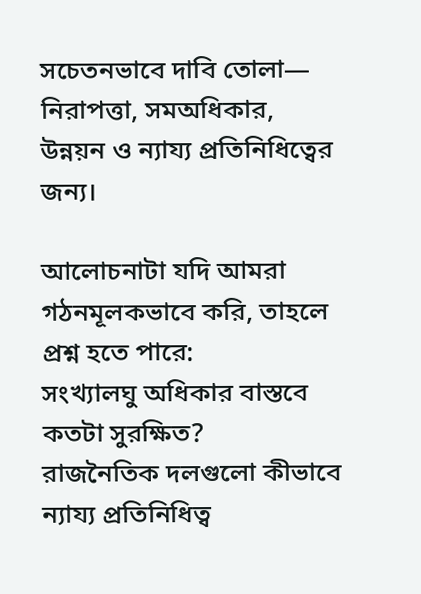সচেতনভাবে দাবি তোলা— নিরাপত্তা, সমঅধিকার, উন্নয়ন ও ন্যায্য প্রতিনিধিত্বের জন্য।

আলোচনাটা যদি আমরা গঠনমূলকভাবে করি, তাহলে প্রশ্ন হতে পারে:
সংখ্যালঘু অধিকার বাস্তবে কতটা সুরক্ষিত?
রাজনৈতিক দলগুলো কীভাবে ন্যায্য প্রতিনিধিত্ব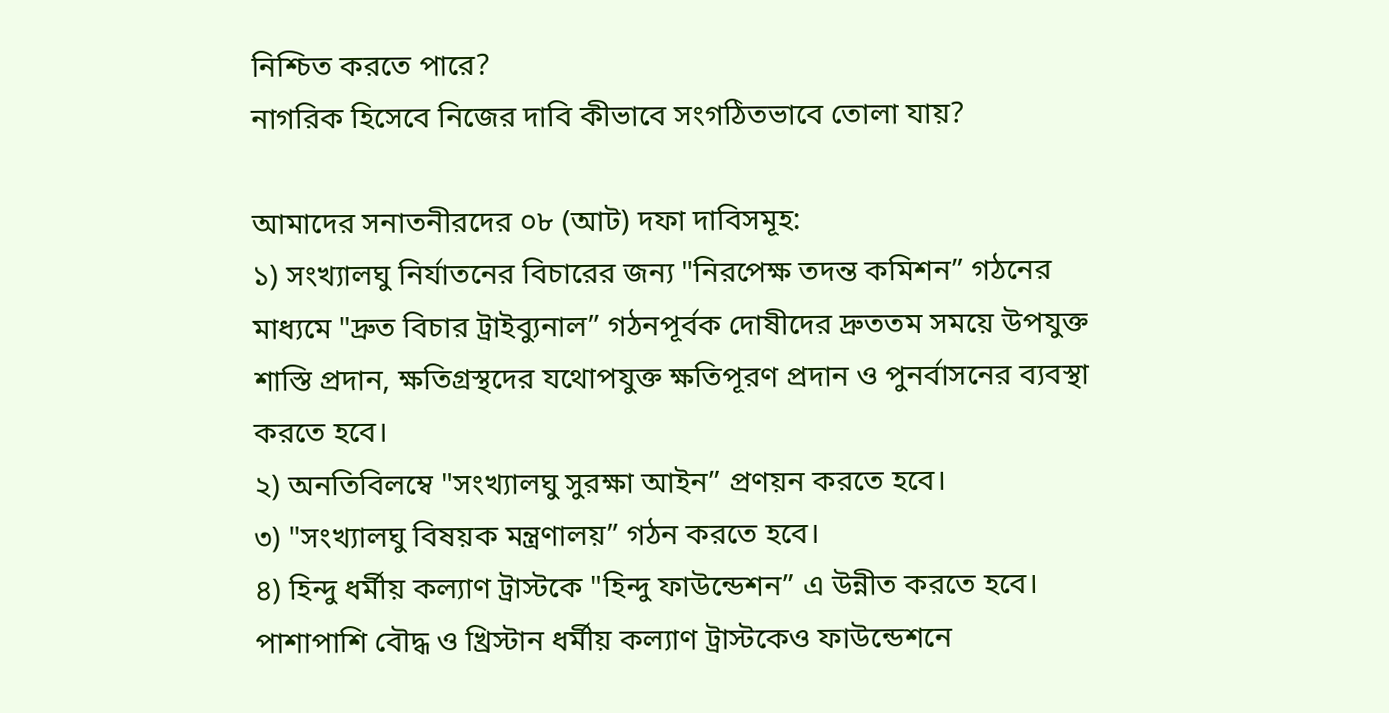নিশ্চিত করতে পারে?
নাগরিক হিসেবে নিজের দাবি কীভাবে সংগঠিতভাবে তোলা যায়?

আমাদের সনাতনীরদের ০৮ (আট) দফা দাবিসমূহ:
১) সংখ্যালঘু নির্যাতনের বিচারের জন্য "নিরপেক্ষ তদন্ত কমিশন” গঠনের মাধ্যমে "দ্রুত বিচার ট্রাইব্যুনাল” গঠনপূর্বক দোষীদের দ্রুততম সময়ে উপযুক্ত শাস্তি প্রদান, ক্ষতিগ্রস্থদের যথোপযুক্ত ক্ষতিপূরণ প্রদান ও পুনর্বাসনের ব্যবস্থা করতে হবে।
২) অনতিবিলম্বে "সংখ্যালঘু সুরক্ষা আইন” প্রণয়ন করতে হবে।
৩) "সংখ্যালঘু বিষয়ক মন্ত্রণালয়” গঠন করতে হবে।
৪) হিন্দু ধর্মীয় কল্যাণ ট্রাস্টকে "হিন্দু ফাউন্ডেশন” এ উন্নীত করতে হবে। পাশাপাশি বৌদ্ধ ও খ্রিস্টান ধর্মীয় কল্যাণ ট্রাস্টকেও ফাউন্ডেশনে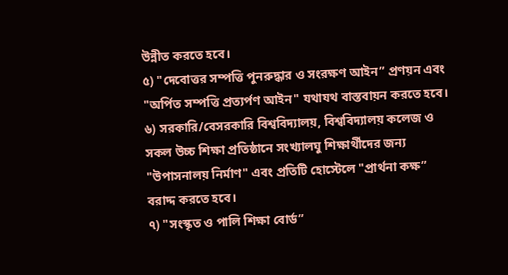উন্নীত করতে হবে।
৫) "দেবোত্তর সম্পত্তি পুনরুদ্ধার ও সংরক্ষণ আইন” প্রণয়ন এবং "অর্পিত সম্পত্তি প্রত্যর্পণ আইন" যথাযথ বাস্তবায়ন করতে হবে।
৬) সরকারি/বেসরকারি বিশ্ববিদ্যালয়, বিশ্ববিদ্যালয় কলেজ ও সকল উচ্চ শিক্ষা প্রতিষ্ঠানে সংখ্যালঘু শিক্ষার্থীদের জন্য "উপাসনালয় নির্মাণ" এবং প্রতিটি হোস্টেলে "প্রার্থনা কক্ষ” বরাদ্দ করতে হবে।
৭) "সংস্কৃত ও পালি শিক্ষা বোর্ড”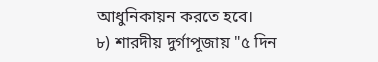আধুনিকায়ন করতে হবে।
৮) শারদীয় দুর্গাপূজায় "৫ দিন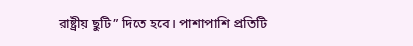রাষ্ট্রীয় ছুটি” দিতে হবে। পাশাপাশি প্রতিটি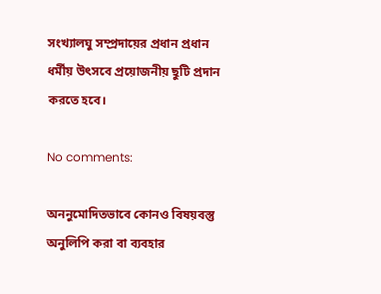সংখ্যালঘু সম্প্রদায়ের প্রধান প্রধান ধর্মীয় উৎসবে প্রয়োজনীয় ছুটি প্রদান করতে হবে।

No comments:

অননুমোদিতভাবে কোনও বিষয়বস্তু অনুলিপি করা বা ব্যবহার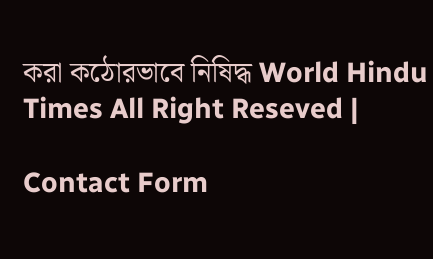করা কঠোরভাবে নিষিদ্ধ World Hindu Times All Right Reseved |

Contact Form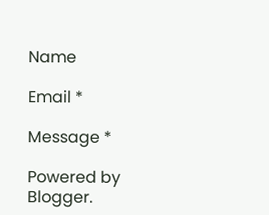Name

Email *

Message *

Powered by Blogger.